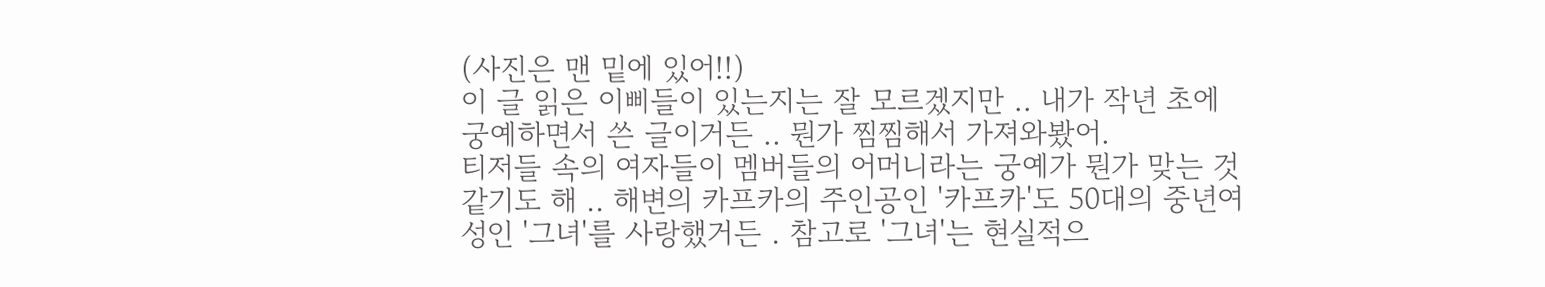(사진은 맨 밑에 있어!!)
이 글 읽은 이삐들이 있는지는 잘 모르겠지만 .. 내가 작년 초에 궁예하면서 쓴 글이거든 .. 뭔가 찜찜해서 가져와봤어.
티저들 속의 여자들이 멤버들의 어머니라는 궁예가 뭔가 맞는 것 같기도 해 .. 해변의 카프카의 주인공인 '카프카'도 50대의 중년여성인 '그녀'를 사랑했거든 . 참고로 '그녀'는 현실적으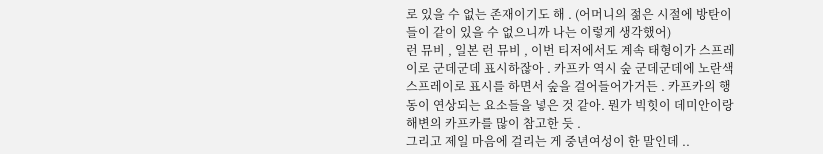로 있을 수 없는 존재이기도 해 . (어머니의 젊은 시절에 방탄이들이 같이 있을 수 없으니까 나는 이렇게 생각했어)
런 뮤비 , 일본 런 뮤비 , 이번 티저에서도 계속 태형이가 스프레이로 군데군데 표시하잖아 . 카프카 역시 숲 군데군데에 노란색 스프레이로 표시를 하면서 숲을 걸어들어가거든 . 카프카의 행동이 연상되는 요소들을 넣은 것 같아. 뭔가 빅힛이 데미안이랑 해변의 카프카를 많이 참고한 듯 .
그리고 제일 마음에 걸리는 게 중년여성이 한 말인데 ..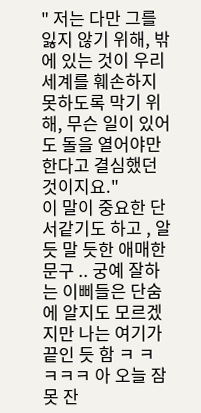" 저는 다만 그를 잃지 않기 위해, 밖에 있는 것이 우리 세계를 훼손하지 못하도록 막기 위해, 무슨 일이 있어도 돌을 열어야만 한다고 결심했던 것이지요."
이 말이 중요한 단서같기도 하고 , 알 듯 말 듯한 애매한 문구 .. 궁예 잘하는 이삐들은 단숨에 알지도 모르겠지만 나는 여기가 끝인 듯 함 ㅋ ㅋ ㅋㅋㅋ 아 오늘 잠 못 잔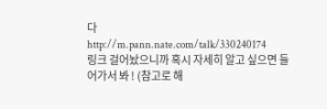다
http://m.pann.nate.com/talk/330240174
링크 걸어놨으니까 혹시 자세히 알고 싶으면 들어가서 봐 ! (참고로 해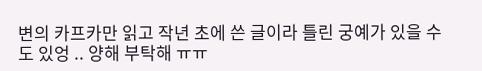변의 카프카만 읽고 작년 초에 쓴 글이라 틀린 궁예가 있을 수도 있엉 .. 양해 부탁해 ㅠㅠ